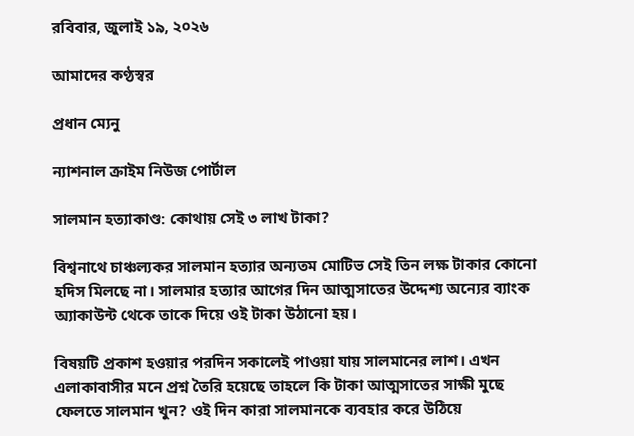রবিবার, জুলাই ১৯, ২০২৬

আমাদের কণ্ঠস্বর

প্রধান ম্যেনু

ন্যাশনাল ক্রাইম নিউজ পোর্টাল

সালমান হত্যাকাণ্ড: কোথায় সেই ৩ লাখ টাকা?

বিশ্বনাথে চাঞ্চল্যকর সালমান হত্যার অন্যতম মোটিভ সেই তিন লক্ষ টাকার কোনো হদিস মিলছে না। সালমার হত্যার আগের দিন আত্মসাতের উদ্দেশ্য অন্যের ব্যাংক অ্যাকাউন্ট থেকে তাকে দিয়ে ওই টাকা উঠানো হয়।

বিষয়টি প্রকাশ হওয়ার পরদিন সকালেই পাওয়া যায় সালমানের লাশ। এখন এলাকাবাসীর মনে প্রশ্ন তৈরি হয়েছে তাহলে কি টাকা আত্মসাতের সাক্ষী মুছে ফেলতে সালমান খুন? ওই দিন কারা সালমানকে ব্যবহার করে উঠিয়ে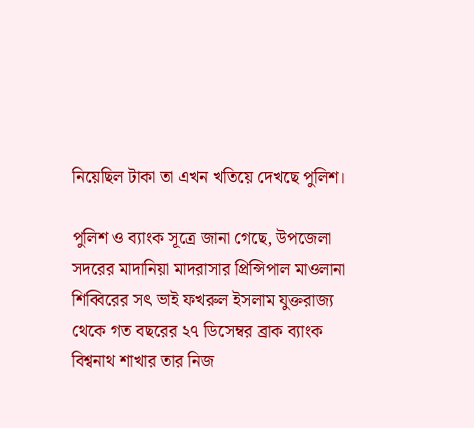নিয়েছিল টাকা তা এখন খতিয়ে দেখছে পুলিশ।

পুলিশ ও ব্যাংক সূত্রে জানা গেছে, উপজেলা সদরের মাদানিয়া মাদরাসার প্রিন্সিপাল মাওলানা শিব্বিরের সৎ ভাই ফখরুল ইসলাম যুক্তরাজ্য থেকে গত বছরের ২৭ ডিসেম্বর ব্রাক ব্যাংক বিশ্বনাথ শাখার তার নিজ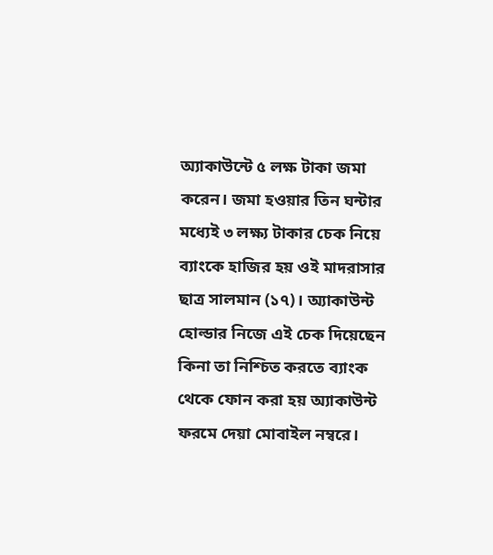অ্যাকাউন্টে ৫ লক্ষ টাকা জমা করেন। জমা হওয়ার তিন ঘন্টার মধ্যেই ৩ লক্ষ্য টাকার চেক নিয়ে ব্যাংকে হাজির হয় ওই মাদরাসার ছাত্র সালমান (১৭)। অ্যাকাউন্ট হোল্ডার নিজে এই চেক দিয়েছেন কিনা তা নিশ্চিত করতে ব্যাংক থেকে ফোন করা হয় অ্যাকাউন্ট ফরমে দেয়া মোবাইল নম্বরে।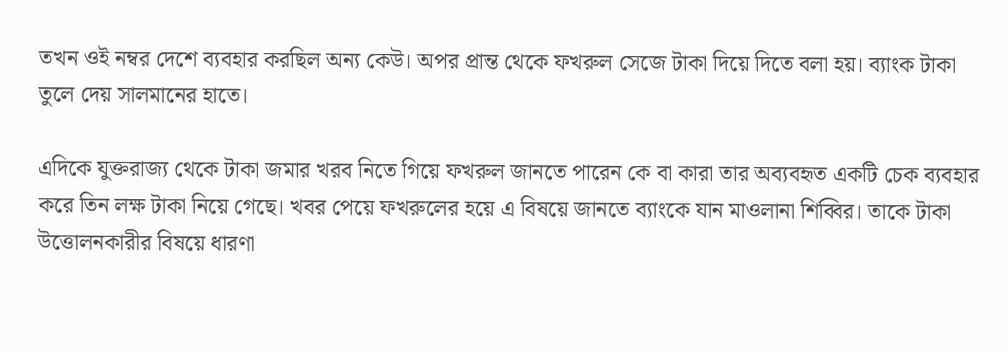তখন ওই নম্বর দেশে ব্যবহার করছিল অন্য কেউ। অপর প্রান্ত থেকে ফখরুল সেজে টাকা দিয়ে দিতে বলা হয়। ব্যাংক টাকা তুলে দেয় সালমানের হাতে।

এদিকে যুক্তরাজ্য থেকে টাকা জমার খরব নিতে গিয়ে ফখরুল জানতে পারেন কে বা কারা তার অব্যবহৃত একটি চেক ব্যবহার করে তিন লক্ষ টাকা নিয়ে গেছে। খবর পেয়ে ফখরুলের হয়ে এ বিষয়ে জানতে ব্যাংকে যান মাওলানা শিব্বির। তাকে টাকা উত্তোলনকারীর বিষয়ে ধারণা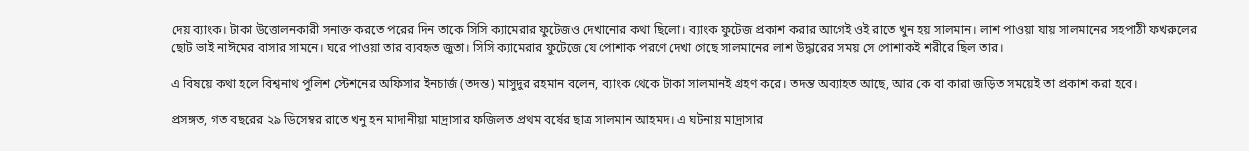দেয় ব্যাংক। টাকা উত্তোলনকারী সনাক্ত করতে পরের দিন তাকে সিসি ক্যামেরার ফুটেজও দেখানোর কথা ছিলো। ব্যাংক ফুটেজ প্রকাশ করার আগেই ওই রাতে খুন হয় সালমান। লাশ পাওয়া যায় সালমানের সহপাঠী ফখরুলের ছোট ভাই নাঈমের বাসার সামনে। ঘরে পাওয়া তার ব্যবহৃত জুতা। সিসি ক্যামেরার ফুটেজে যে পোশাক পরণে দেখা গেছে সালমানের লাশ উদ্ধারের সময় সে পোশাকই শরীরে ছিল তার।

এ বিষয়ে কথা হলে বিশ্বনাথ পুলিশ স্টেশনের অফিসার ইনচার্জ (তদন্ত) মাসুদুর রহমান বলেন, ব্যাংক থেকে টাকা সালমানই গ্রহণ করে। তদন্ত অব্যাহত আছে, আর কে বা কারা জড়িত সময়েই তা প্রকাশ করা হবে।

প্রসঙ্গত, গত বছরের ২৯ ডিসেম্বর রাতে খনু হন মাদানীয়া মাদ্রাসার ফজিলত প্রথম বর্ষের ছাত্র সালমান আহমদ। এ ঘটনায় মাদ্রাসার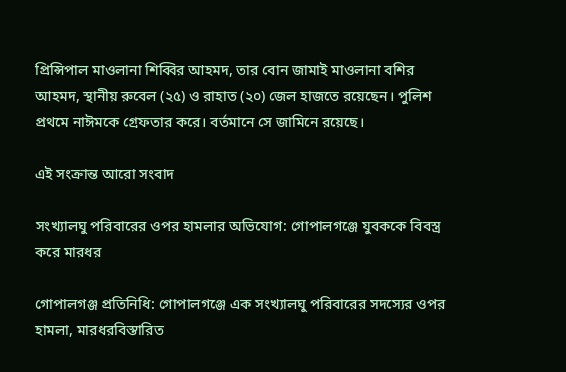প্রিন্সিপাল মাওলানা শিব্বির আহমদ, তার বোন জামাই মাওলানা বশির আহমদ, স্থানীয় রুবেল (২৫) ও রাহাত (২০) জেল হাজতে রয়েছেন। পুলিশ প্রথমে নাঈমকে গ্রেফতার করে। বর্তমানে সে জামিনে রয়েছে।

এই সংক্রান্ত আরো সংবাদ

সংখ্যালঘু পরিবারের ওপর হামলার অভিযোগ: গোপালগঞ্জে যুবককে বিবস্ত্র করে মারধর

গোপালগঞ্জ প্রতিনিধি: গোপালগঞ্জে এক সংখ্যালঘু পরিবারের সদস্যের ওপর হামলা, মারধরবিস্তারিত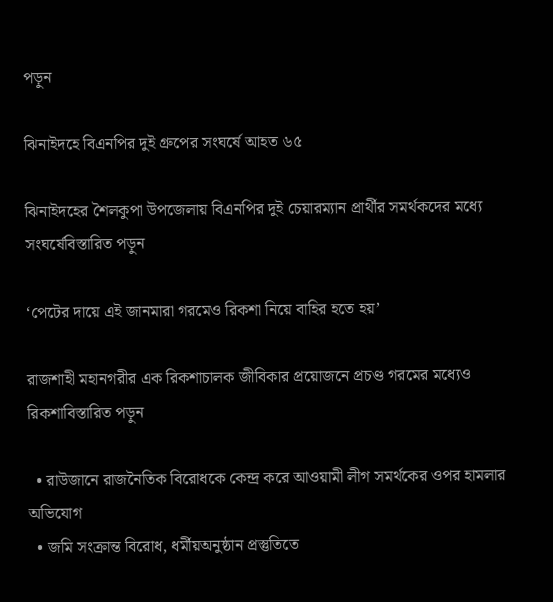পড়ুন

ঝিনাইদহে বিএনপির দুই গ্রুপের সংঘর্ষে আহত ৬৫

ঝিনাইদহের শৈলকুপা উপজেলায় বিএনপির দুই চেয়ারম্যান প্রার্থীর সমর্থকদের মধ্যে সংঘর্ষেবিস্তারিত পড়ুন

‘পেটের দায়ে এই জানমারা গরমেও রিকশা নিয়ে বাহির হতে হয়’

রাজশাহী মহানগরীর এক রিকশাচালক জীবিকার প্রয়োজনে প্রচণ্ড গরমের মধ্যেও রিকশাবিস্তারিত পড়ুন

  • রাউজানে রাজনৈতিক বিরোধকে কেন্দ্র করে আওয়ামী লীগ সমর্থকের ওপর হামলার অভিযোগ
  • জমি সংক্রান্ত বিরোধ, ধর্মীয়অনুষ্ঠান প্রস্তুতিতে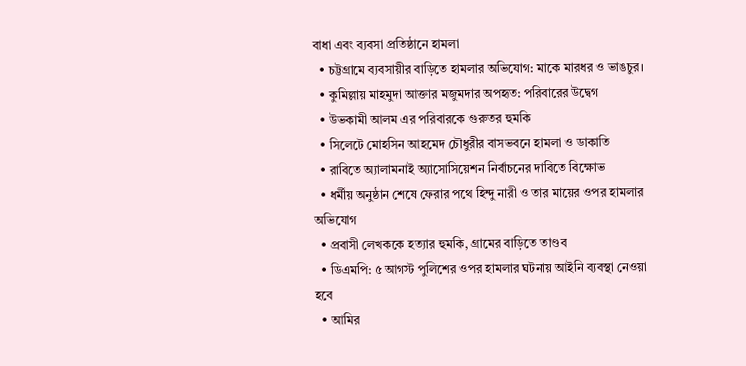বাধা এবং ব্যবসা প্রতিষ্ঠানে হামলা
  • চট্টগ্রামে ব্যবসায়ীর বাড়িতে হামলার অভিযোগ: মাকে মারধর ও ভাঙচুর।
  • কুমিল্লায় মাহমুদা আক্তার মজুমদার অপহৃত: পরিবারের উদ্বেগ
  • উভকামী আলম এর পরিবারকে গুরুতর হুমকি
  • সিলেটে মোহসিন আহমেদ চৌধুরীর বাসভবনে হামলা ও ডাকাতি
  • রাবিতে অ্যালামনাই অ্যাসোসিয়েশন নির্বাচনের দাবিতে বিক্ষোভ
  • ধর্মীয় অনুষ্ঠান শেষে ফেরার পথে হিন্দু নারী ও তার মায়ের ওপর হামলার অভিযোগ
  • প্রবাসী লেখককে হত্যার হুমকি, গ্রামের বাড়িতে তাণ্ডব
  • ডিএমপি: ৫ আগস্ট পুলিশের ওপর হামলার ঘটনায় আইনি ব্যবস্থা নেওয়া হবে
  • আমির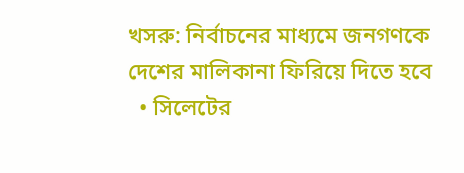খসরু: নির্বাচনের মাধ্যমে জনগণকে দেশের মালিকানা ফিরিয়ে দিতে হবে
  • সিলেটের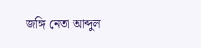জঙ্গি নেতা আব্দুল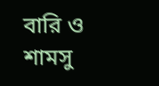বারি ও শামসু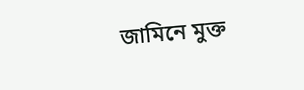জামিনে মুক্ত